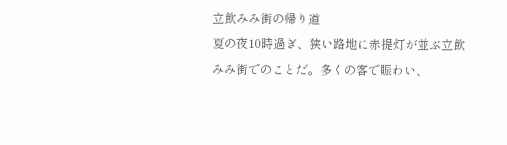立飲みみ街の帰り道
夏の夜10時過ぎ、狭い路地に赤提灯が並ぶ立飲みみ街でのことだ。多くの客で賑わい、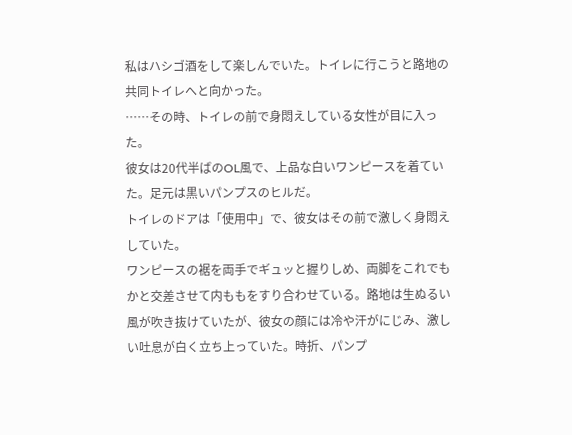私はハシゴ酒をして楽しんでいた。トイレに行こうと路地の共同トイレへと向かった。
……その時、トイレの前で身悶えしている女性が目に入った。
彼女は20代半ばのOL風で、上品な白いワンピースを着ていた。足元は黒いパンプスのヒルだ。
トイレのドアは「使用中」で、彼女はその前で激しく身悶えしていた。
ワンピースの裾を両手でギュッと握りしめ、両脚をこれでもかと交差させて内ももをすり合わせている。路地は生ぬるい風が吹き抜けていたが、彼女の顔には冷や汗がにじみ、激しい吐息が白く立ち上っていた。時折、パンプ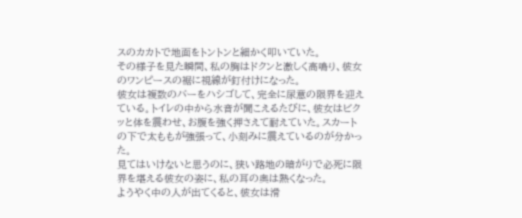スのカカトで地面をトントンと細かく叩いていた。
その様子を見た瞬間、私の胸はドクンと激しく高鳴り、彼女のワンピースの裾に視線が釘付けになった。
彼女は複数のバーをハシゴして、完全に尿意の限界を迎えている。トイレの中から水音が聞こえるたびに、彼女はビクッと体を震わせ、お腹を強く押さえて耐えていた。スカートの下で太ももが強張って、小刻みに震えているのが分かった。
見てはいけないと思うのに、狭い路地の暗がりで必死に限界を堪える彼女の姿に、私の耳の奥は熱くなった。
ようやく中の人が出てくると、彼女は滑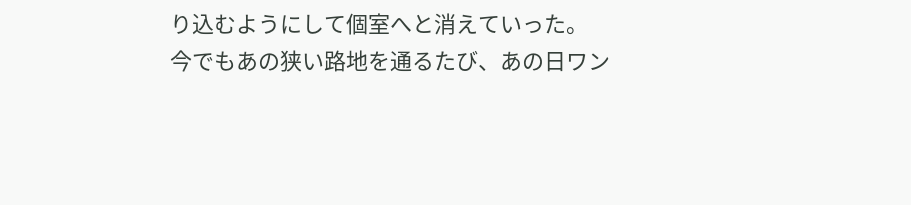り込むようにして個室へと消えていった。
今でもあの狭い路地を通るたび、あの日ワン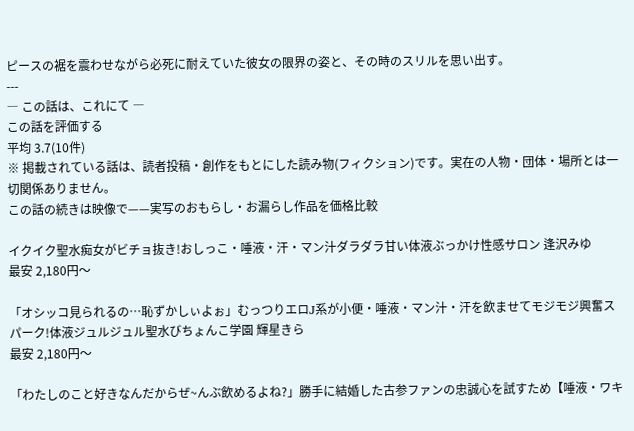ピースの裾を震わせながら必死に耐えていた彼女の限界の姿と、その時のスリルを思い出す。
---
― この話は、これにて ―
この話を評価する
平均 3.7(10件)
※ 掲載されている話は、読者投稿・創作をもとにした読み物(フィクション)です。実在の人物・団体・場所とは一切関係ありません。
この話の続きは映像で——実写のおもらし・お漏らし作品を価格比較

イクイク聖水痴女がビチョ抜き!おしっこ・唾液・汗・マン汁ダラダラ甘い体液ぶっかけ性感サロン 逢沢みゆ
最安 2,180円〜

「オシッコ見られるの…恥ずかしぃよぉ」むっつりエロJ系が小便・唾液・マン汁・汗を飲ませてモジモジ興奮スパーク!体液ジュルジュル聖水びちょんこ学園 輝星きら
最安 2,180円〜

「わたしのこと好きなんだからぜ~んぶ飲めるよね?」勝手に結婚した古参ファンの忠誠心を試すため【唾液・ワキ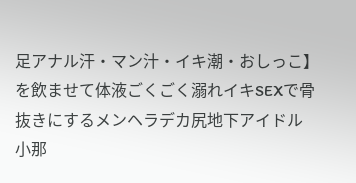足アナル汗・マン汁・イキ潮・おしっこ】を飲ませて体液ごくごく溺れイキSEXで骨抜きにするメンヘラデカ尻地下アイドル 小那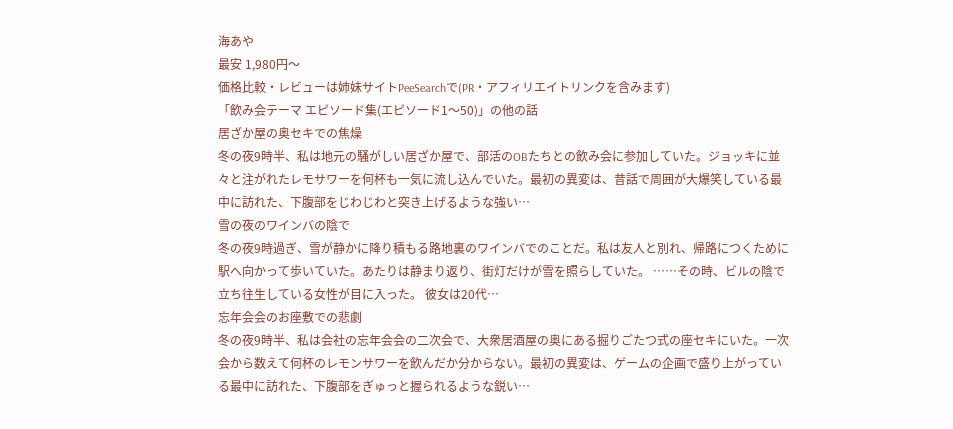海あや
最安 1,980円〜
価格比較・レビューは姉妹サイトPeeSearchで(PR・アフィリエイトリンクを含みます)
「飲み会テーマ エピソード集(エピソード1〜50)」の他の話
居ざか屋の奥セキでの焦燥
冬の夜9時半、私は地元の騒がしい居ざか屋で、部活のOBたちとの飲み会に参加していた。ジョッキに並々と注がれたレモサワーを何杯も一気に流し込んでいた。最初の異変は、昔話で周囲が大爆笑している最中に訪れた、下腹部をじわじわと突き上げるような強い…
雪の夜のワインバの陰で
冬の夜9時過ぎ、雪が静かに降り積もる路地裏のワインバでのことだ。私は友人と別れ、帰路につくために駅へ向かって歩いていた。あたりは静まり返り、街灯だけが雪を照らしていた。 ……その時、ビルの陰で立ち往生している女性が目に入った。 彼女は20代…
忘年会会のお座敷での悲劇
冬の夜9時半、私は会社の忘年会会の二次会で、大衆居酒屋の奥にある掘りごたつ式の座セキにいた。一次会から数えて何杯のレモンサワーを飲んだか分からない。最初の異変は、ゲームの企画で盛り上がっている最中に訪れた、下腹部をぎゅっと握られるような鋭い…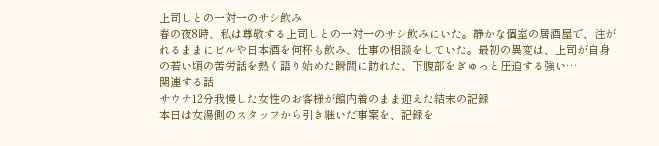上司しとの一対一のサシ飲み
春の夜8時、私は尊敬する上司しとの一対一のサシ飲みにいた。静かな個室の居酒屋で、注がれるままにビルや日本酒を何杯も飲み、仕事の相談をしていた。最初の異変は、上司が自身の若い頃の苦労話を熱く語り始めた瞬間に訪れた、下腹部をぎゅっと圧迫する強い…
関連する話
サウナ12分我慢した女性のお客様が館内着のまま迎えた結末の記録
本日は女湯側のスタッフから引き継いだ事案を、記録を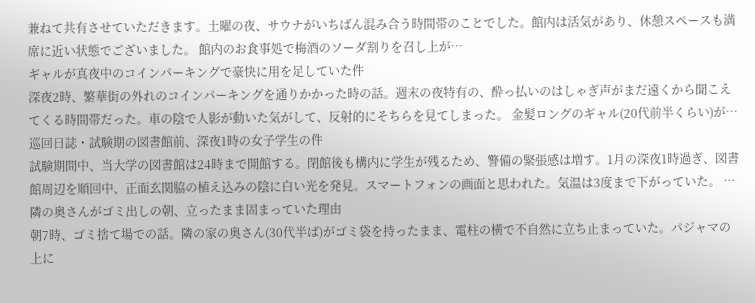兼ねて共有させていただきます。土曜の夜、サウナがいちばん混み合う時間帯のことでした。館内は活気があり、休憩スペースも満席に近い状態でございました。 館内のお食事処で梅酒のソーダ割りを召し上が…
ギャルが真夜中のコインパーキングで豪快に用を足していた件
深夜2時、繁華街の外れのコインパーキングを通りかかった時の話。週末の夜特有の、酔っ払いのはしゃぎ声がまだ遠くから聞こえてくる時間帯だった。車の陰で人影が動いた気がして、反射的にそちらを見てしまった。 金髪ロングのギャル(20代前半くらい)が…
巡回日誌・試験期の図書館前、深夜1時の女子学生の件
試験期間中、当大学の図書館は24時まで開館する。閉館後も構内に学生が残るため、警備の緊張感は増す。1月の深夜1時過ぎ、図書館周辺を順回中、正面玄関脇の植え込みの陰に白い光を発見。スマートフォンの画面と思われた。気温は3度まで下がっていた。 …
隣の奥さんがゴミ出しの朝、立ったまま固まっていた理由
朝7時、ゴミ捨て場での話。隣の家の奥さん(30代半ば)がゴミ袋を持ったまま、電柱の横で不自然に立ち止まっていた。パジャマの上に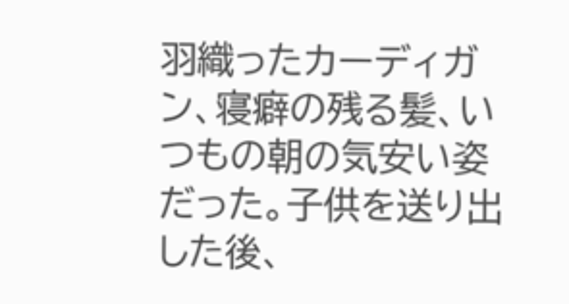羽織ったカーディガン、寝癖の残る髪、いつもの朝の気安い姿だった。子供を送り出した後、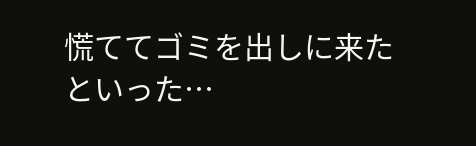慌ててゴミを出しに来たといった…